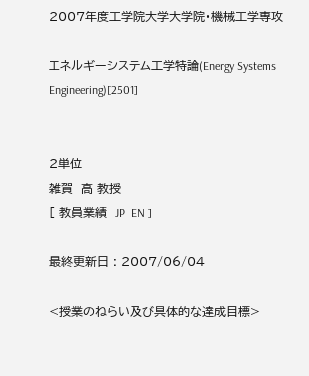2007年度工学院大学大学院・機械工学専攻

エネルギーシステム工学特論(Energy Systems Engineering)[2501]


2単位
雑賀  高 教授
[ 教員業績  JP  EN ]

最終更新日 : 2007/06/04

<授業のねらい及び具体的な達成目標>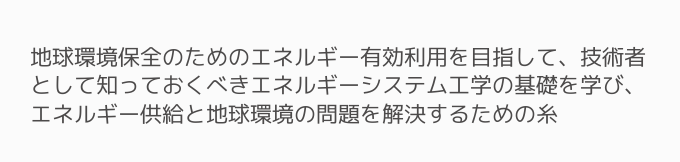地球環境保全のためのエネルギー有効利用を目指して、技術者として知っておくべきエネルギーシステム工学の基礎を学び、エネルギー供給と地球環境の問題を解決するための糸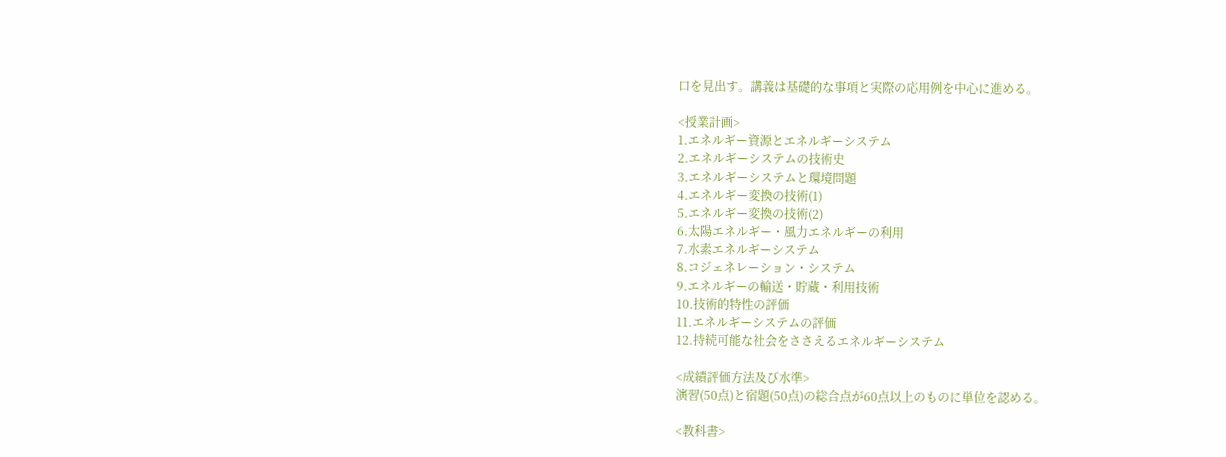口を見出す。講義は基礎的な事項と実際の応用例を中心に進める。

<授業計画>
1.エネルギー資源とエネルギーシステム
2.エネルギーシステムの技術史
3.エネルギーシステムと環境問題
4.エネルギー変換の技術(1)
5.エネルギー変換の技術(2)
6.太陽エネルギー・風力エネルギーの利用
7.水素エネルギーシステム
8.コジェネレーション・システム
9.エネルギーの輸送・貯蔵・利用技術
10.技術的特性の評価
11.エネルギーシステムの評価
12.持続可能な社会をささえるエネルギーシステム

<成績評価方法及び水準>
演習(50点)と宿題(50点)の総合点が60点以上のものに単位を認める。

<教科書>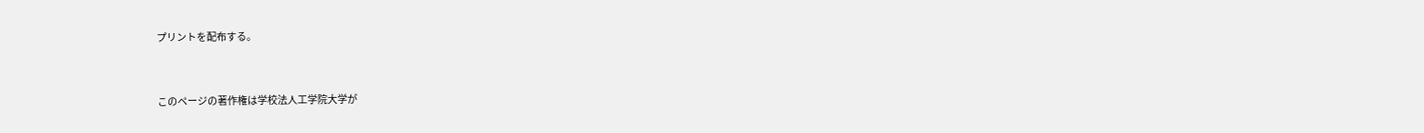プリントを配布する。



このページの著作権は学校法人工学院大学が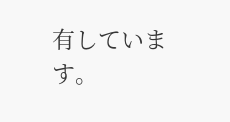有しています。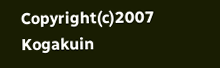Copyright(c)2007 Kogakuin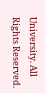University. All Rights Reserved.